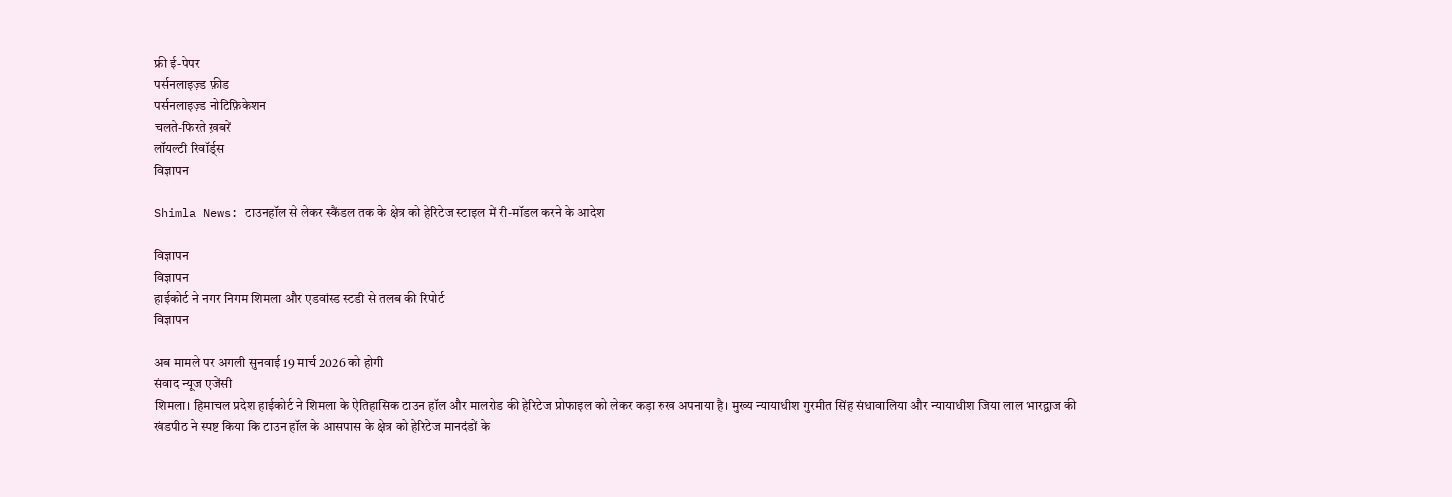फ्री ई-पेपर
पर्सनलाइज़्ड फ़ीड
पर्सनलाइज़्ड नोटिफ़िकेशन
चलते-फिरते ख़बरें
लॉयल्टी रिवॉर्ड्स
विज्ञापन

Shimla News: टाउनहॉल से लेकर स्कैंडल तक के क्षेत्र को हेरिटेज स्टाइल में री-मॉडल करने के आदेश

विज्ञापन
विज्ञापन
हाईकोर्ट ने नगर निगम शिमला और एडवांस्ड स्टडी से तलब की रिपोर्ट
विज्ञापन

अब मामले पर अगली सुनवाई 19 मार्च 2026 को होगी
संवाद न्यूज एजेंसी
शिमला। हिमाचल प्रदेश हाईकोर्ट ने शिमला के ऐतिहासिक टाउन हॉल और मालरोड की हेरिटेज प्रोफाइल को लेकर कड़ा रुख अपनाया है। मुख्य न्यायाधीश गुरमीत सिंह संधावालिया और न्यायाधीश जिया लाल भारद्वाज की खंडपीठ ने स्पष्ट किया कि टाउन हॉल के आसपास के क्षेत्र को हेरिटेज मानदंडों के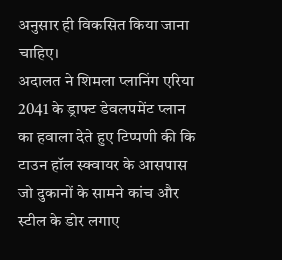अनुसार ही विकसित किया जाना चाहिए।
अदालत ने शिमला प्लानिंग एरिया 2041 के ड्राफ्ट डेवलपमेंट प्लान का हवाला देते हुए टिप्पणी की कि टाउन हॉल स्क्वायर के आसपास जो दुकानों के सामने कांच और स्टील के डोर लगाए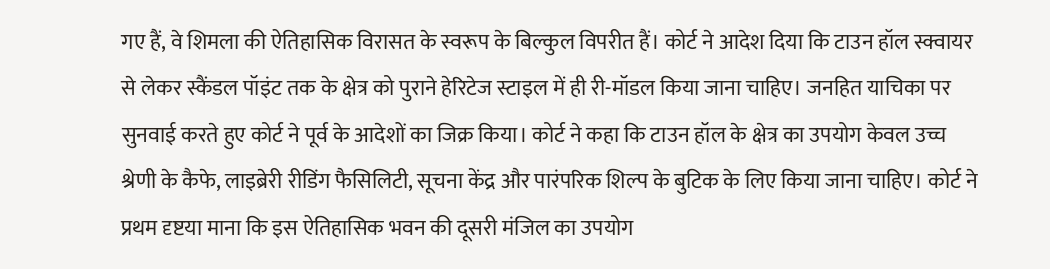गए हैं, वे शिमला की ऐतिहासिक विरासत के स्वरूप के बिल्कुल विपरीत हैं। कोर्ट ने आदेश दिया कि टाउन हॉल स्क्वायर से लेकर स्कैंडल पॉइंट तक के क्षेत्र को पुराने हेरिटेज स्टाइल में ही री-मॉडल किया जाना चाहिए। जनहित याचिका पर सुनवाई करते हुए कोर्ट ने पूर्व के आदेशों का जिक्र किया। कोर्ट ने कहा कि टाउन हॉल के क्षेत्र का उपयोग केवल उच्च श्रेणी के कैफे, लाइब्रेरी रीडिंग फैसिलिटी, सूचना केंद्र और पारंपरिक शिल्प के बुटिक के लिए किया जाना चाहिए। कोर्ट ने प्रथम दृष्टया माना कि इस ऐतिहासिक भवन की दूसरी मंजिल का उपयोग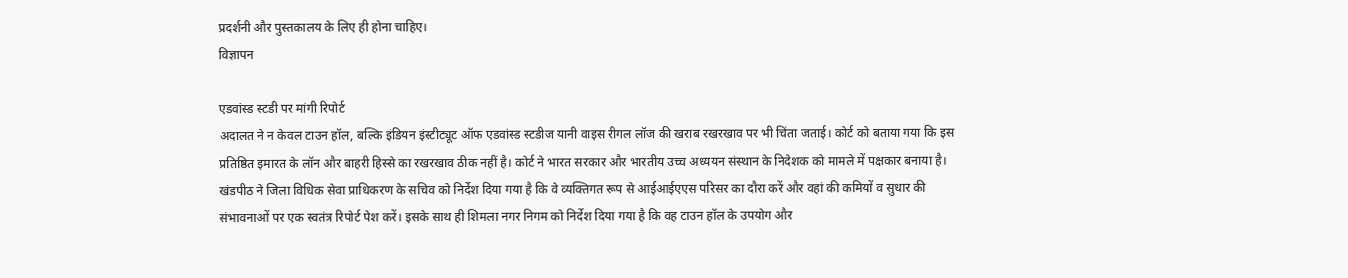प्रदर्शनी और पुस्तकालय के लिए ही होना चाहिए।
विज्ञापन

एडवांस्ड स्टडी पर मांगी रिपोर्ट
अदालत ने न केवल टाउन हॉल, बल्कि इंडियन इंस्टीट्यूट ऑफ एडवांस्ड स्टडीज यानी वाइस रीगल लॉज की खराब रखरखाव पर भी चिंता जताई। कोर्ट को बताया गया कि इस प्रतिष्ठित इमारत के लॉन और बाहरी हिस्से का रखरखाव ठीक नहीं है। कोर्ट ने भारत सरकार और भारतीय उच्च अध्ययन संस्थान के निदेशक को मामले में पक्षकार बनाया है। खंडपीठ ने जिला विधिक सेवा प्राधिकरण के सचिव को निर्देश दिया गया है कि वे व्यक्तिगत रूप से आईआईएएस परिसर का दौरा करें और वहां की कमियों व सुधार की संभावनाओं पर एक स्वतंत्र रिपोर्ट पेश करें। इसके साथ ही शिमला नगर निगम को निर्देश दिया गया है कि वह टाउन हॉल के उपयोग और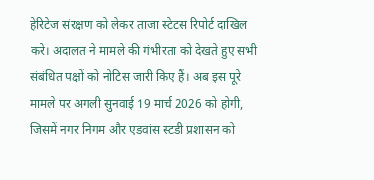हेरिटेज संरक्षण को लेकर ताजा स्टेटस रिपोर्ट दाखिल करे। अदालत ने मामले की गंभीरता को देखते हुए सभी संबंधित पक्षों को नोटिस जारी किए हैं। अब इस पूरे मामले पर अगली सुनवाई 19 मार्च 2026 को होगी, जिसमें नगर निगम और एडवांस स्टडी प्रशासन को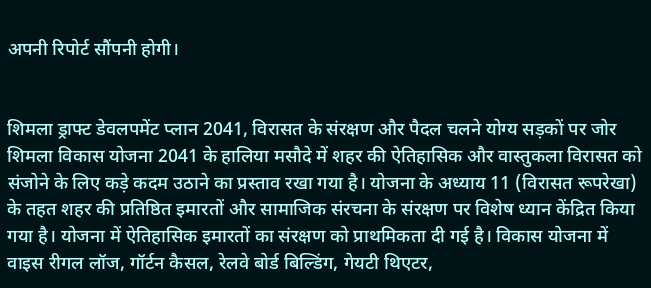अपनी रिपोर्ट सौंपनी होगी।


शिमला ड्राफ्ट डेवलपमेंट प्लान 2041, विरासत के संरक्षण और पैदल चलने योग्य सड़कों पर जोर
शिमला विकास योजना 2041 के हालिया मसौदे में शहर की ऐतिहासिक और वास्तुकला विरासत को संजोने के लिए कड़े कदम उठाने का प्रस्ताव रखा गया है। योजना के अध्याय 11 (विरासत रूपरेखा) के तहत शहर की प्रतिष्ठित इमारतों और सामाजिक संरचना के संरक्षण पर विशेष ध्यान केंद्रित किया गया है। योजना में ऐतिहासिक इमारतों का संरक्षण को प्राथमिकता दी गई है। विकास योजना में वाइस रीगल लॉज, गॉर्टन कैसल, रेलवे बोर्ड बिल्डिंग, गेयटी थिएटर,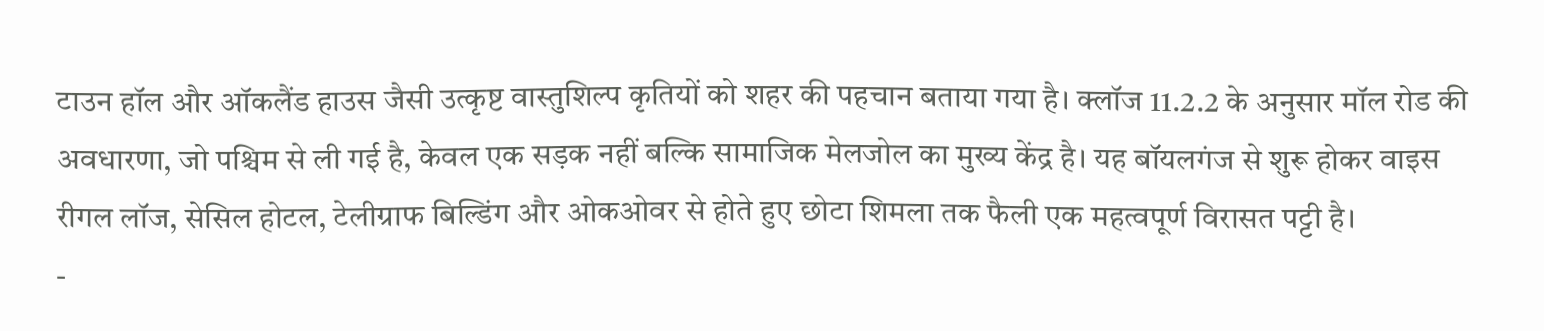टाउन हॉल और ऑकलैंड हाउस जैसी उत्कृष्ट वास्तुशिल्प कृतियों को शहर की पहचान बताया गया है। क्लॉज 11.2.2 के अनुसार मॉल रोड की अवधारणा, जो पश्चिम से ली गई है, केवल एक सड़क नहीं बल्कि सामाजिक मेलजोल का मुख्य केंद्र है। यह बॉयलगंज से शुरू होकर वाइस रीगल लॉज, सेसिल होटल, टेलीग्राफ बिल्डिंग और ओकओवर से होते हुए छोटा शिमला तक फैली एक महत्वपूर्ण विरासत पट्टी है।
-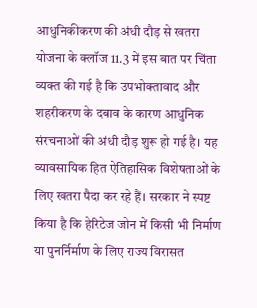आधुनिकीकरण की अंधी दौड़ से खतरा
योजना के क्लॉज 11.3 में इस बात पर चिंता व्यक्त की गई है कि उपभोक्तावाद और शहरीकरण के दबाव के कारण आधुनिक संरचनाओं की अंधी दौड़ शुरू हो गई है। यह व्यावसायिक हित ऐतिहासिक विशेषताओं के लिए खतरा पैदा कर रहे हैं। सरकार ने स्पष्ट किया है कि हेरिटेज जोन में किसी भी निर्माण या पुनर्निर्माण के लिए राज्य विरासत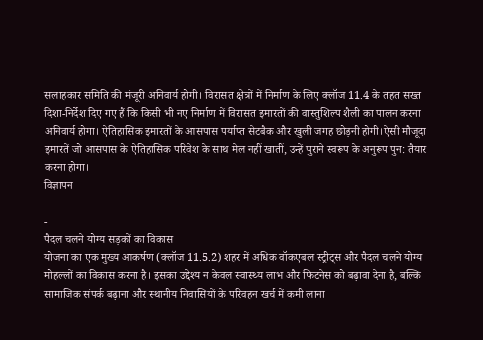सलाहकार समिति की मंजूरी अनिवार्य होगी। विरासत क्षेत्रों में निर्माण के लिए क्लॉज 11.4 के तहत सख्त दिशा-निर्देश दिए गए हैं कि किसी भी नए निर्माण में विरासत इमारतों की वास्तुशिल्प शैली का पालन करना अनिवार्य होगा। ऐतिहासिक इमारतों के आसपास पर्याप्त सेटबैक और खुली जगह छोड़नी होगी।ऐसी मौजूदा इमारतें जो आसपास के ऐतिहासिक परिवेश के साथ मेल नहीं खातीं, उन्हें पुराने स्वरूप के अनुरूप पुन: तैयार करना होगा।
विज्ञापन

-
पैदल चलने योग्य सड़कों का विकास
योजना का एक मुख्य आकर्षण (क्लॉज 11.5.2) शहर में अधिक वॉकएबल स्ट्रीट्स और पैदल चलने योग्य मोहल्लों का विकास करना है। इसका उद्देश्य न केवल स्वास्थ्य लाभ और फिटनेस को बढ़ावा देना है, बल्कि सामाजिक संपर्क बढ़ाना और स्थानीय निवासियों के परिवहन खर्च में कमी लाना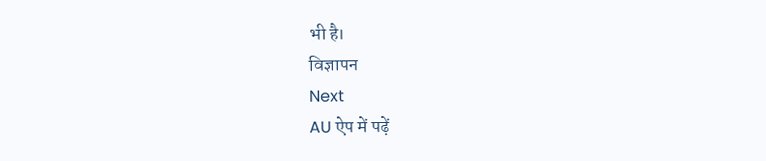भी है।
विज्ञापन
Next
AU ऐप में पढ़ें